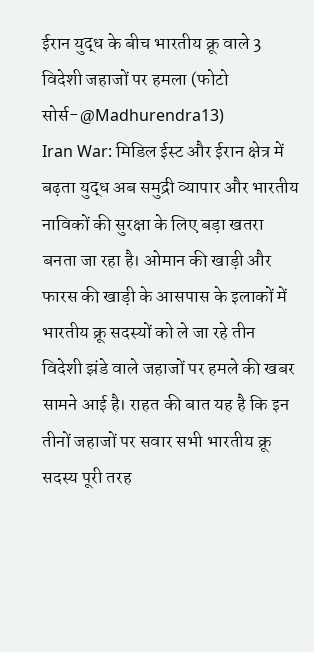ईरान युद्ध के बीच भारतीय क्रू वाले 3 विदेशी जहाजों पर हमला (फोटो सोर्स-@Madhurendra13)
Iran War: मिडिल ईस्ट और ईरान क्षेत्र में बढ़ता युद्ध अब समुद्री व्यापार और भारतीय नाविकों की सुरक्षा के लिए बड़ा खतरा बनता जा रहा है। ओमान की खाड़ी और फारस की खाड़ी के आसपास के इलाकों में भारतीय क्रू सदस्यों को ले जा रहे तीन विदेशी झंडे वाले जहाजों पर हमले की खबर सामने आई है। राहत की बात यह है कि इन तीनों जहाजों पर सवार सभी भारतीय क्रू सदस्य पूरी तरह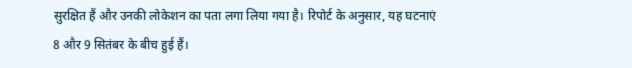सुरक्षित हैं और उनकी लोकेशन का पता लगा लिया गया है। रिपोर्ट के अनुसार, यह घटनाएं 8 और 9 सितंबर के बीच हुई हैं।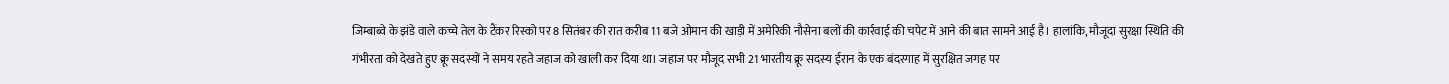जिम्बाब्वे के झंडे वाले कच्चे तेल के टैंकर रिस्को पर 8 सितंबर की रात करीब 11 बजे ओमान की खाड़ी में अमेरिकी नौसेना बलों की कार्रवाई की चपेट में आने की बात सामने आई है। हालांकि, मौजूदा सुरक्षा स्थिति की गंभीरता को देखते हुए क्रू सदस्यों ने समय रहते जहाज को खाली कर दिया था। जहाज पर मौजूद सभी 21 भारतीय क्रू सदस्य ईरान के एक बंदरगाह में सुरक्षित जगह पर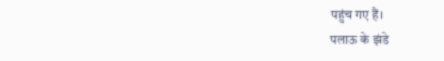पहुंच गए हैं।
पलाऊ के झंडे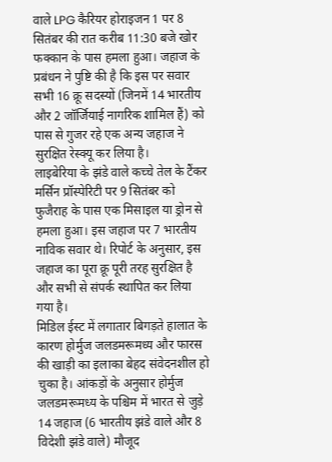वाले LPG कैरियर होराइजन 1 पर 8 सितंबर की रात करीब 11:30 बजे खोर फक्कान के पास हमला हुआ। जहाज के प्रबंधन ने पुष्टि की है कि इस पर सवार सभी 16 क्रू सदस्यों (जिनमें 14 भारतीय और 2 जॉर्जियाई नागरिक शामिल हैं) को पास से गुजर रहे एक अन्य जहाज ने सुरक्षित रेस्क्यू कर लिया है।
लाइबेरिया के झंडे वाले कच्चे तेल के टैंकर मर्सिन प्रॉस्पेरिटी पर 9 सितंबर को फुजैराह के पास एक मिसाइल या ड्रोन से हमला हुआ। इस जहाज पर 7 भारतीय नाविक सवार थे। रिपोर्ट के अनुसार, इस जहाज का पूरा क्रू पूरी तरह सुरक्षित है और सभी से संपर्क स्थापित कर लिया गया है।
मिडिल ईस्ट में लगातार बिगड़ते हालात के कारण होर्मुज जलडमरूमध्य और फारस की खाड़ी का इलाका बेहद संवेदनशील हो चुका है। आंकड़ों के अनुसार होर्मुज जलडमरूमध्य के पश्चिम में भारत से जुड़े 14 जहाज (6 भारतीय झंडे वाले और 8 विदेशी झंडे वाले) मौजूद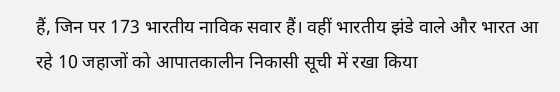हैं, जिन पर 173 भारतीय नाविक सवार हैं। वहीं भारतीय झंडे वाले और भारत आ रहे 10 जहाजों को आपातकालीन निकासी सूची में रखा किया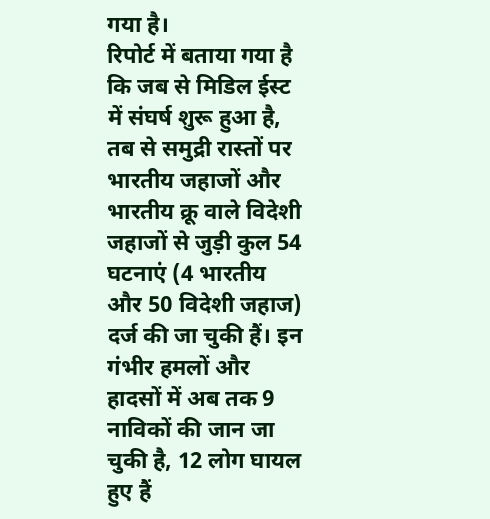गया है।
रिपोर्ट में बताया गया है कि जब से मिडिल ईस्ट में संघर्ष शुरू हुआ है, तब से समुद्री रास्तों पर भारतीय जहाजों और भारतीय क्रू वाले विदेशी जहाजों से जुड़ी कुल 54 घटनाएं (4 भारतीय और 50 विदेशी जहाज) दर्ज की जा चुकी हैं। इन गंभीर हमलों और हादसों में अब तक 9 नाविकों की जान जा चुकी है, 12 लोग घायल हुए हैं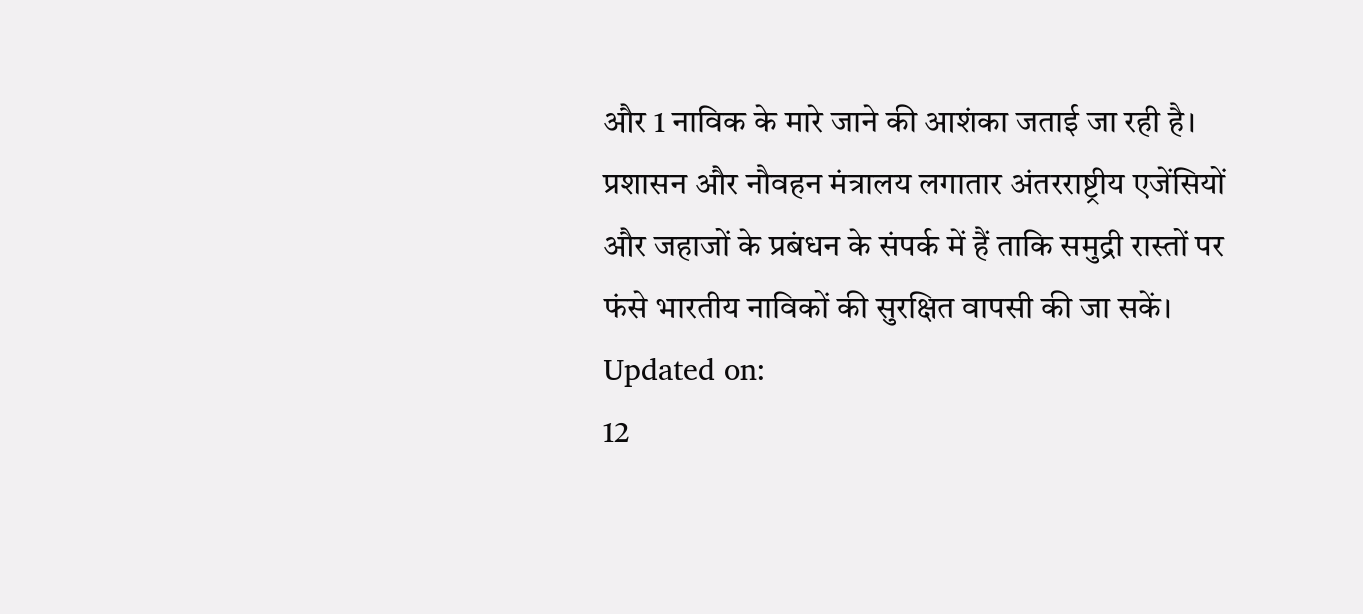और 1 नाविक के मारे जाने की आशंका जताई जा रही है। प्रशासन और नौवहन मंत्रालय लगातार अंतरराष्ट्रीय एजेंसियों और जहाजों के प्रबंधन के संपर्क में हैं ताकि समुद्री रास्तों पर फंसे भारतीय नाविकों की सुरक्षित वापसी की जा सकें।
Updated on:
12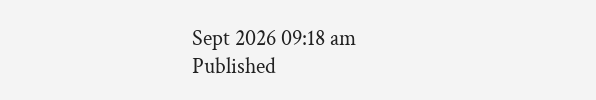Sept 2026 09:18 am
Published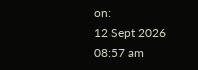on:
12 Sept 2026 08:57 am